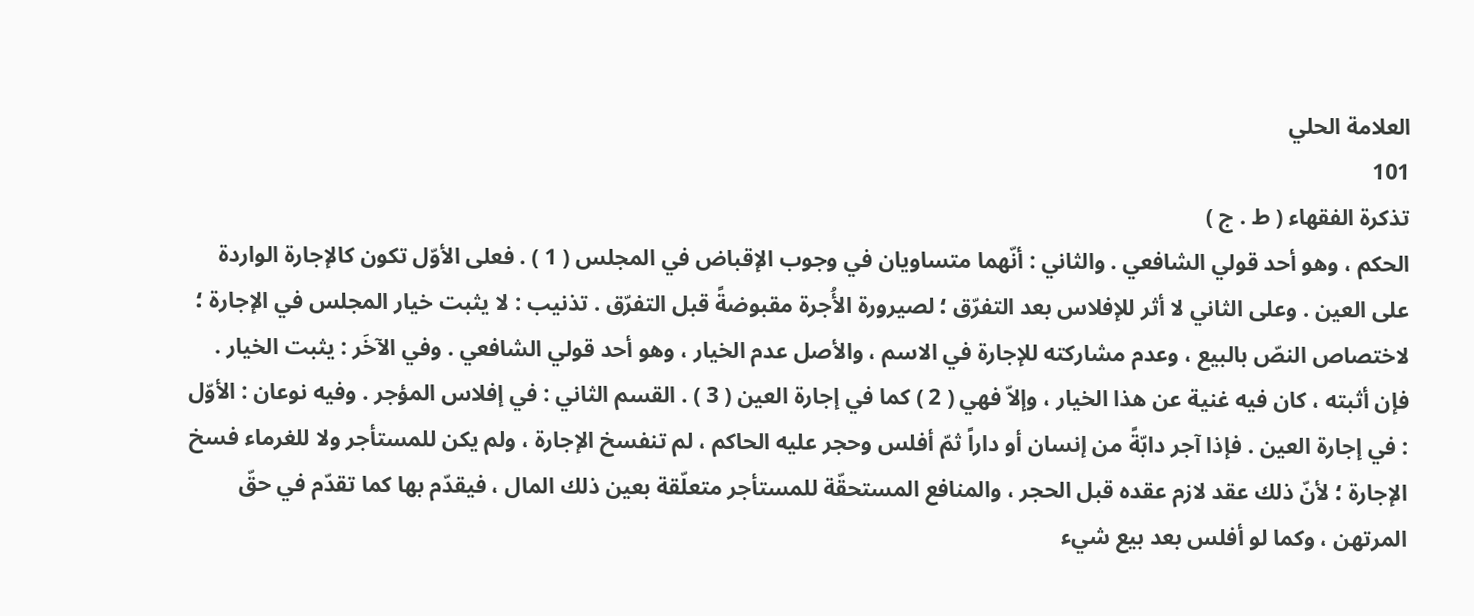العلامة الحلي
101
تذكرة الفقهاء ( ط . ج )
الحكم ، وهو أحد قولي الشافعي . والثاني : أنّهما متساويان في وجوب الإقباض في المجلس ( 1 ) . فعلى الأوّل تكون كالإجارة الواردة على العين . وعلى الثاني لا أثر للإفلاس بعد التفرّق ؛ لصيرورة الأُجرة مقبوضةً قبل التفرّق . تذنيب : لا يثبت خيار المجلس في الإجارة ؛ لاختصاص النصّ بالبيع ، وعدم مشاركته للإجارة في الاسم ، والأصل عدم الخيار ، وهو أحد قولي الشافعي . وفي الآخَر : يثبت الخيار . فإن أثبته ، كان فيه غنية عن هذا الخيار ، وإلاّ فهي ( 2 ) كما في إجارة العين ( 3 ) . القسم الثاني : في إفلاس المؤجر . وفيه نوعان : الأوّل : في إجارة العين . فإذا آجر دابّةً من إنسان أو داراً ثمّ أفلس وحجر عليه الحاكم ، لم تنفسخ الإجارة ، ولم يكن للمستأجر ولا للغرماء فسخ الإجارة ؛ لأنّ ذلك عقد لازم عقده قبل الحجر ، والمنافع المستحقّة للمستأجر متعلّقة بعين ذلك المال ، فيقدّم بها كما تقدّم في حقّ المرتهن ، وكما لو أفلس بعد بيع شيء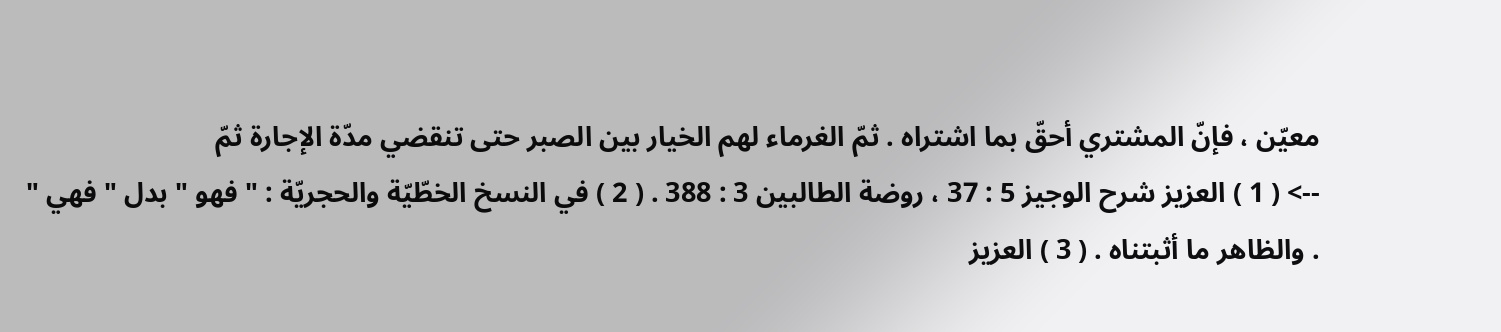معيّن ، فإنّ المشتري أحقّ بما اشتراه . ثمّ الغرماء لهم الخيار بين الصبر حتى تنقضي مدّة الإجارة ثمّ
--> ( 1 ) العزيز شرح الوجيز 5 : 37 ، روضة الطالبين 3 : 388 . ( 2 ) في النسخ الخطّيّة والحجريّة : " فهو " بدل " فهي " . والظاهر ما أثبتناه . ( 3 ) العزيز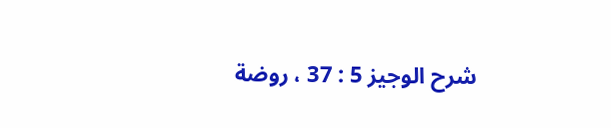شرح الوجيز 5 : 37 ، روضة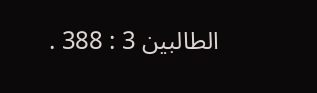الطالبين 3 : 388 .